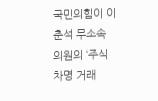국민의힘이 이춘석 무소속 의원의 ‘주식 차명 거래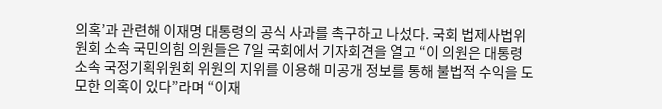의혹’과 관련해 이재명 대통령의 공식 사과를 촉구하고 나섰다. 국회 법제사법위원회 소속 국민의힘 의원들은 7일 국회에서 기자회견을 열고 “이 의원은 대통령 소속 국정기획위원회 위원의 지위를 이용해 미공개 정보를 통해 불법적 수익을 도모한 의혹이 있다”라며 “이재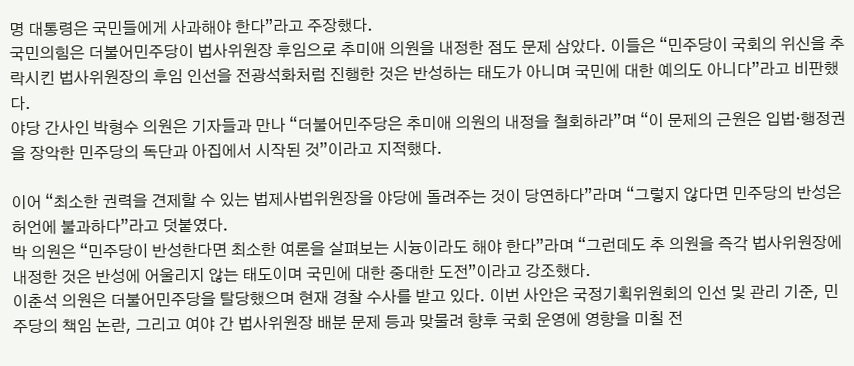명 대통령은 국민들에게 사과해야 한다”라고 주장했다.
국민의힘은 더불어민주당이 법사위원장 후임으로 추미애 의원을 내정한 점도 문제 삼았다. 이들은 “민주당이 국회의 위신을 추락시킨 법사위원장의 후임 인선을 전광석화처럼 진행한 것은 반성하는 태도가 아니며 국민에 대한 예의도 아니다”라고 비판했다.
야당 간사인 박형수 의원은 기자들과 만나 “더불어민주당은 추미애 의원의 내정을 철회하라”며 “이 문제의 근원은 입법·행정권을 장악한 민주당의 독단과 아집에서 시작된 것”이라고 지적했다.

이어 “최소한 권력을 견제할 수 있는 법제사법위원장을 야당에 돌려주는 것이 당연하다”라며 “그렇지 않다면 민주당의 반성은 허언에 불과하다”라고 덧붙였다.
박 의원은 “민주당이 반성한다면 최소한 여론을 살펴보는 시늉이라도 해야 한다”라며 “그런데도 추 의원을 즉각 법사위원장에 내정한 것은 반성에 어울리지 않는 태도이며 국민에 대한 중대한 도전”이라고 강조했다.
이춘석 의원은 더불어민주당을 탈당했으며 현재 경찰 수사를 받고 있다. 이번 사안은 국정기획위원회의 인선 및 관리 기준, 민주당의 책임 논란, 그리고 여야 간 법사위원장 배분 문제 등과 맞물려 향후 국회 운영에 영향을 미칠 전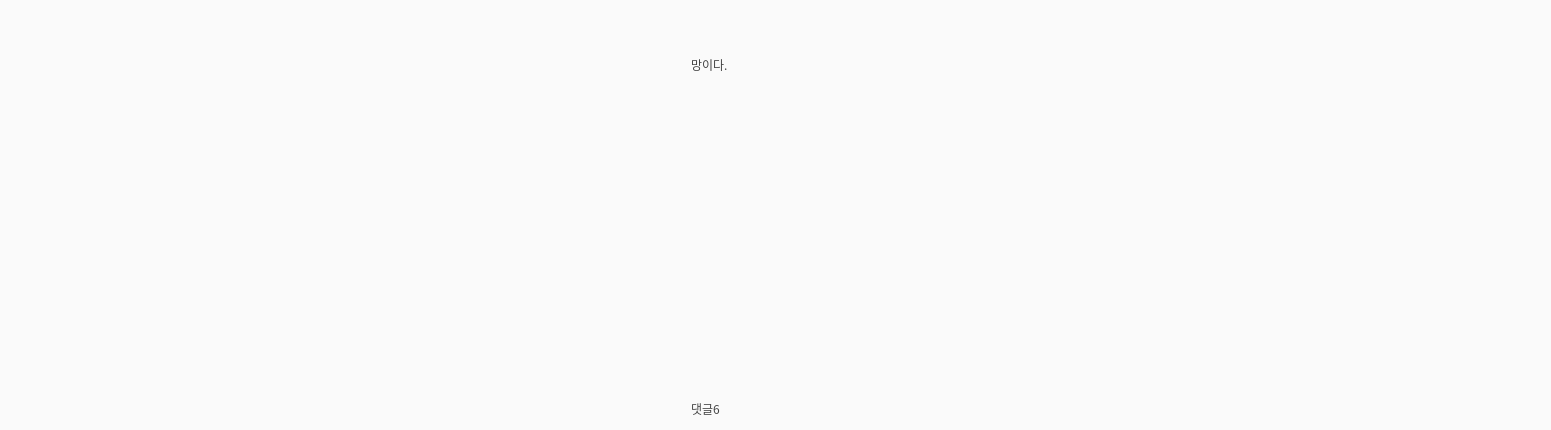망이다.




















댓글6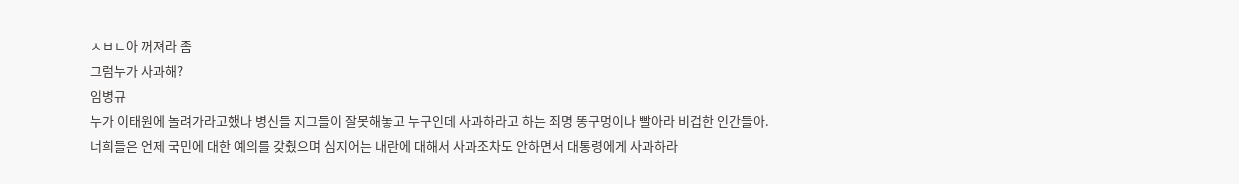ㅅㅂㄴ아 꺼져라 좀
그럼누가 사과해?
임병규
누가 이태원에 놀려가라고했나 병신들 지그들이 잘못해놓고 누구인데 사과하라고 하는 죄명 똥구멍이나 빨아라 비겁한 인간들아.
너희들은 언제 국민에 대한 예의를 갖췄으며 심지어는 내란에 대해서 사과조차도 안하면서 대통령에게 사과하라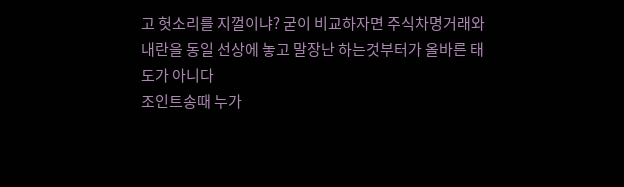고 헛소리를 지껄이냐? 굳이 비교하자면 주식차명거래와 내란을 동일 선상에 놓고 말장난 하는것부터가 올바른 태도가 아니다
조인트송때 누가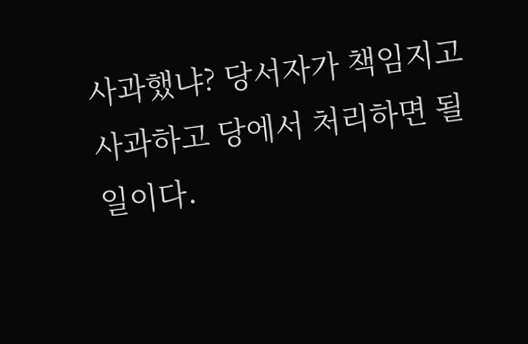사과했냐? 당서자가 책임지고 사과하고 당에서 처리하면 될일이다.